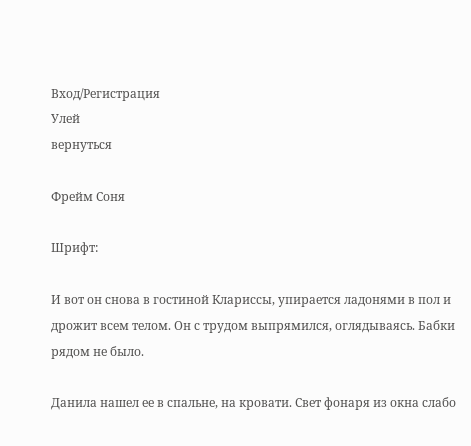Вход/Регистрация
Улей
вернуться

Фрейм Соня

Шрифт:

И вот он снова в гостиной Клариссы, упирается ладонями в пол и дрожит всем телом. Он с трудом выпрямился, оглядываясь. Бабки рядом не было.

Данила нашел ее в спальне, на кровати. Свет фонаря из окна слабо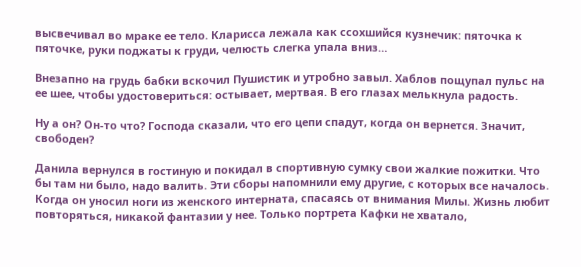высвечивал во мраке ее тело. Кларисса лежала как ссохшийся кузнечик: пяточка к пяточке, руки поджаты к груди, челюсть слегка упала вниз…

Внезапно на грудь бабки вскочил Пушистик и утробно завыл. Хаблов пощупал пульс на ее шее, чтобы удостовериться: остывает, мертвая. В его глазах мелькнула радость.

Ну а он? Он-то что? Господа сказали, что его цепи спадут, когда он вернется. Значит, свободен?

Данила вернулся в гостиную и покидал в спортивную сумку свои жалкие пожитки. Что бы там ни было, надо валить. Эти сборы напомнили ему другие, с которых все началось. Когда он уносил ноги из женского интерната, спасаясь от внимания Милы. Жизнь любит повторяться, никакой фантазии у нее. Только портрета Кафки не хватало,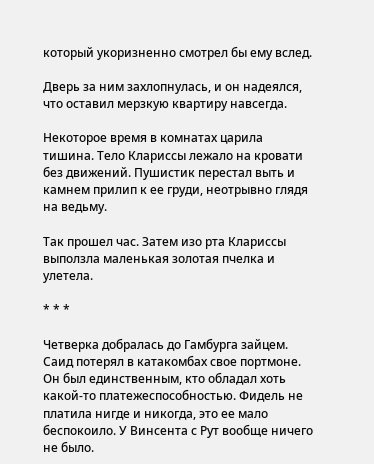который укоризненно смотрел бы ему вслед.

Дверь за ним захлопнулась, и он надеялся, что оставил мерзкую квартиру навсегда.

Некоторое время в комнатах царила тишина. Тело Клариссы лежало на кровати без движений. Пушистик перестал выть и камнем прилип к ее груди, неотрывно глядя на ведьму.

Так прошел час. Затем изо рта Клариссы выползла маленькая золотая пчелка и улетела.

* * *

Четверка добралась до Гамбурга зайцем. Саид потерял в катакомбах свое портмоне. Он был единственным, кто обладал хоть какой-то платежеспособностью. Фидель не платила нигде и никогда, это ее мало беспокоило. У Винсента с Рут вообще ничего не было.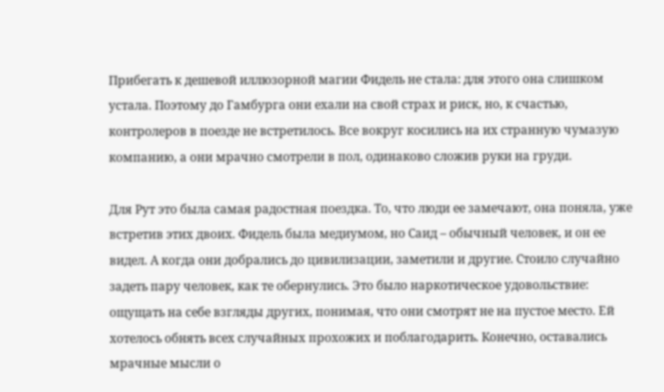Прибегать к дешевой иллюзорной магии Фидель не стала: для этого она слишком устала. Поэтому до Гамбурга они ехали на свой страх и риск, но, к счастью, контролеров в поезде не встретилось. Все вокруг косились на их странную чумазую компанию, а они мрачно смотрели в пол, одинаково сложив руки на груди.

Для Рут это была самая радостная поездка. То, что люди ее замечают, она поняла, уже встретив этих двоих. Фидель была медиумом, но Саид – обычный человек, и он ее видел. А когда они добрались до цивилизации, заметили и другие. Стоило случайно задеть пару человек, как те обернулись. Это было наркотическое удовольствие: ощущать на себе взгляды других, понимая, что они смотрят не на пустое место. Ей хотелось обнять всех случайных прохожих и поблагодарить. Конечно, оставались мрачные мысли о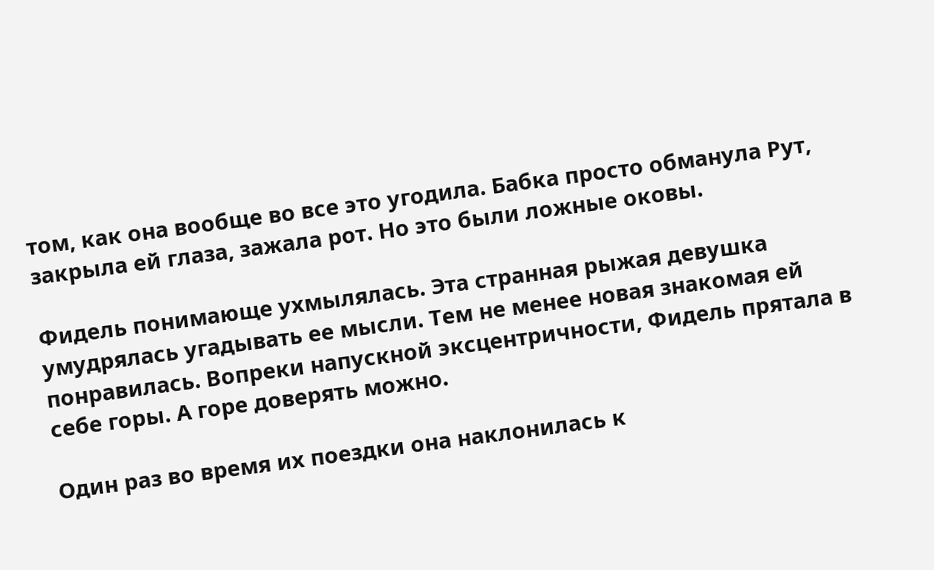том, как она вообще во все это угодила. Бабка просто обманула Рут, закрыла ей глаза, зажала рот. Но это были ложные оковы.

Фидель понимающе ухмылялась. Эта странная рыжая девушка умудрялась угадывать ее мысли. Тем не менее новая знакомая ей понравилась. Вопреки напускной эксцентричности, Фидель прятала в себе горы. А горе доверять можно.

Один раз во время их поездки она наклонилась к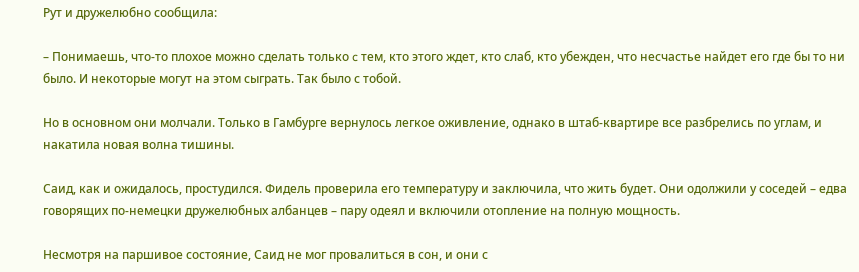Рут и дружелюбно сообщила:

– Понимаешь, что-то плохое можно сделать только c тем, кто этого ждет, кто слаб, кто убежден, что несчастье найдет его где бы то ни было. И некоторые могут на этом сыграть. Так было с тобой.

Но в основном они молчали. Только в Гамбурге вернулось легкое оживление, однако в штаб-квартире все разбрелись по углам, и накатила новая волна тишины.

Саид, как и ожидалось, простудился. Фидель проверила его температуру и заключила, что жить будет. Они одолжили у соседей – едва говорящих по-немецки дружелюбных албанцев – пару одеял и включили отопление на полную мощность.

Несмотря на паршивое состояние, Саид не мог провалиться в сон, и они с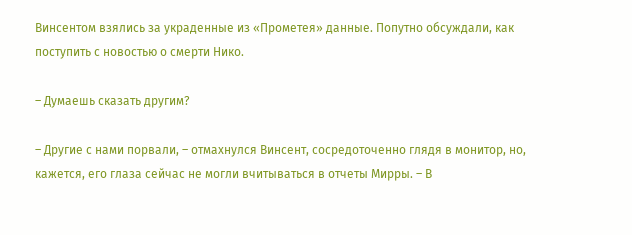Винсентом взялись за украденные из «Прометея» данные. Попутно обсуждали, как поступить с новостью о смерти Нико.

– Думаешь сказать другим?

– Другие с нами порвали, – отмахнулся Винсент, сосредоточенно глядя в монитор, но, кажется, его глаза сейчас не могли вчитываться в отчеты Мирры. – В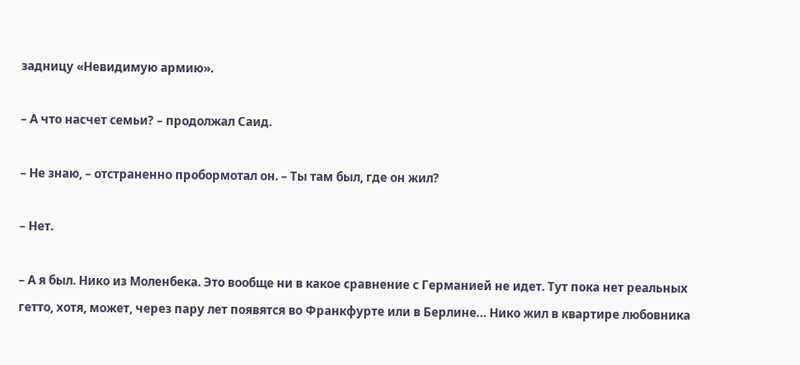задницу «Невидимую армию».

– А что насчет семьи? – продолжал Саид.

– Не знаю, – отстраненно пробормотал он. – Ты там был, где он жил?

– Нет.

– А я был. Нико из Моленбека. Это вообще ни в какое сравнение с Германией не идет. Тут пока нет реальных гетто, хотя, может, через пару лет появятся во Франкфурте или в Берлине… Нико жил в квартире любовника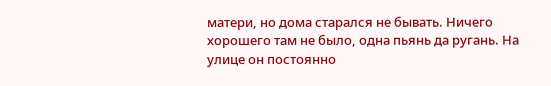матери, но дома старался не бывать. Ничего хорошего там не было, одна пьянь да ругань. На улице он постоянно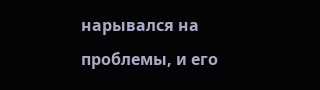нарывался на проблемы, и его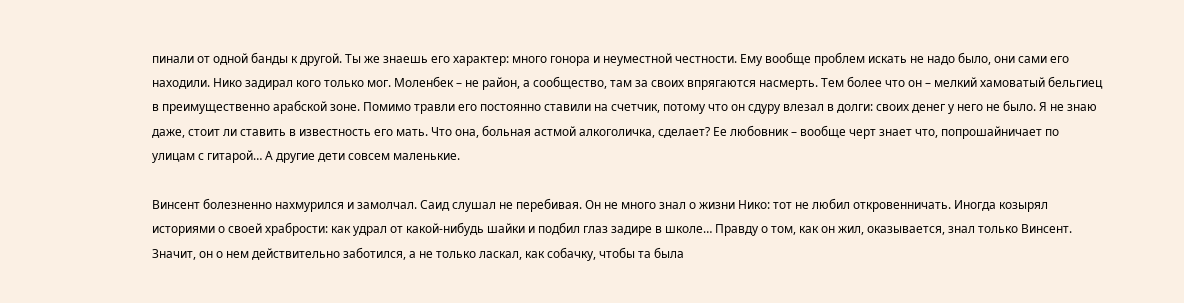пинали от одной банды к другой. Ты же знаешь его характер: много гонора и неуместной честности. Ему вообще проблем искать не надо было, они сами его находили. Нико задирал кого только мог. Моленбек – не район, а сообщество, там за своих впрягаются насмерть. Тем более что он – мелкий хамоватый бельгиец в преимущественно арабской зоне. Помимо травли его постоянно ставили на счетчик, потому что он сдуру влезал в долги: своих денег у него не было. Я не знаю даже, стоит ли ставить в известность его мать. Что она, больная астмой алкоголичка, сделает? Ее любовник – вообще черт знает что, попрошайничает по улицам с гитарой… А другие дети совсем маленькие.

Винсент болезненно нахмурился и замолчал. Саид слушал не перебивая. Он не много знал о жизни Нико: тот не любил откровенничать. Иногда козырял историями о своей храбрости: как удрал от какой-нибудь шайки и подбил глаз задире в школе… Правду о том, как он жил, оказывается, знал только Винсент. Значит, он о нем действительно заботился, а не только ласкал, как собачку, чтобы та была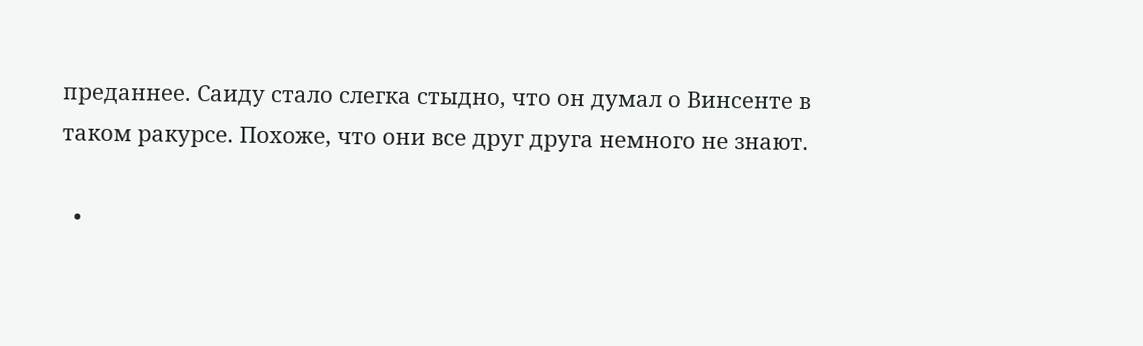преданнее. Саиду стало слегка стыдно, что он думал о Винсенте в таком ракурсе. Похоже, что они все друг друга немного не знают.

  •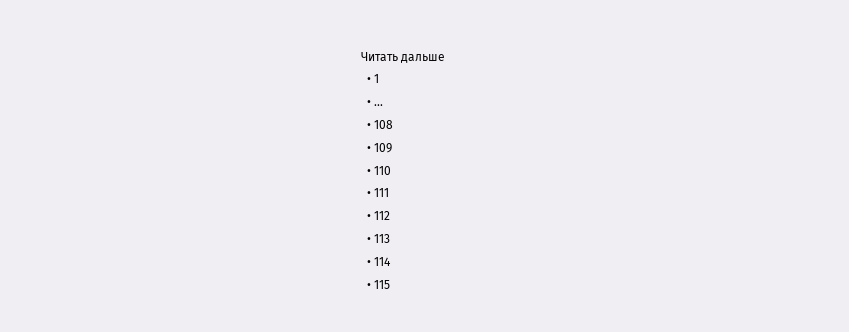Читать дальше
  • 1
  • ...
  • 108
  • 109
  • 110
  • 111
  • 112
  • 113
  • 114
  • 115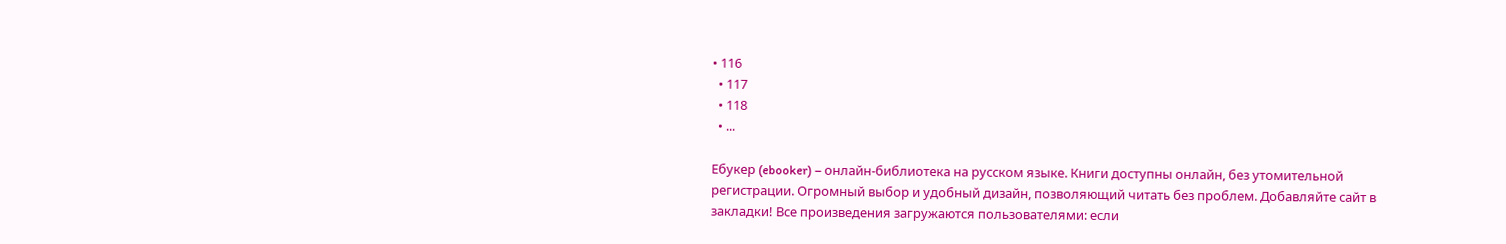• 116
  • 117
  • 118
  • ...

Ебукер (ebooker) – онлайн-библиотека на русском языке. Книги доступны онлайн, без утомительной регистрации. Огромный выбор и удобный дизайн, позволяющий читать без проблем. Добавляйте сайт в закладки! Все произведения загружаются пользователями: если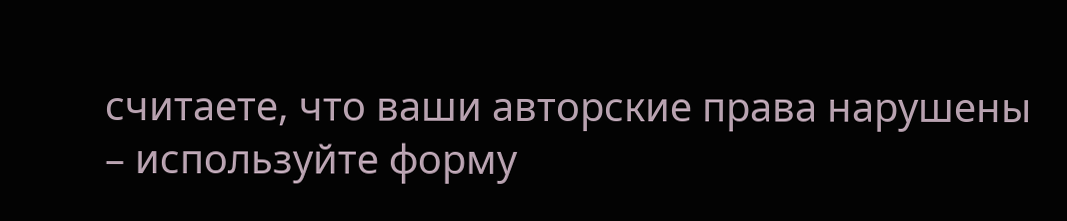считаете, что ваши авторские права нарушены – используйте форму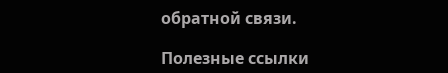обратной связи.

Полезные ссылки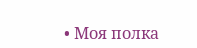• Моя полка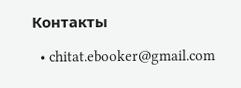Контакты

  • chitat.ebooker@gmail.com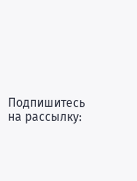Подпишитесь на рассылку: